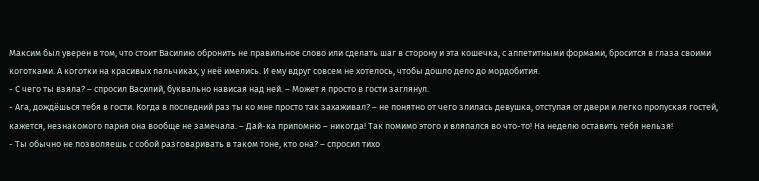Максим был уверен в том, что стоит Василию обронить не правильное слово или сделать шаг в сторону и эта кошечка, с аппетитными формами, бросится в глаза своими коготками. А коготки на красивых пальчиках, у неё имелись. И ему вдруг совсем не хотелось, чтобы дошло дело до мордобития.
- С чего ты взяла? – спросил Василий, буквально нависая над ней. – Может я просто в гости заглянул.
- Ага, дождёшься тебя в гости. Когда в последний раз ты ко мне просто так захаживал? – не понятно от чего злилась девушка, отступая от двери и легко пропуская гостей, кажется, незнакомого парня она вообще не замечала. – Дай-ка припомню – никогда! Так помимо этого и вляпался во что-то! На неделю оставить тебя нельзя!
- Ты обычно не позволяешь с собой разговаривать в таком тоне, кто она? – спросил тихо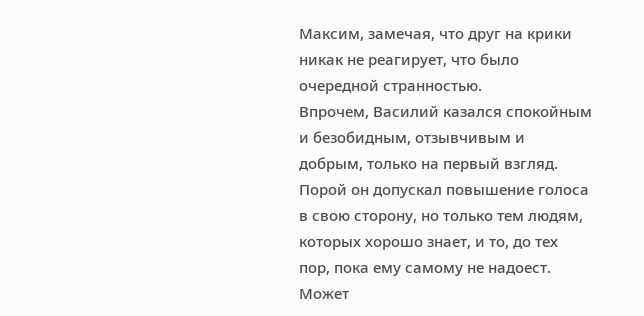Максим, замечая, что друг на крики никак не реагирует, что было очередной странностью.
Впрочем, Василий казался спокойным и безобидным, отзывчивым и добрым, только на первый взгляд. Порой он допускал повышение голоса в свою сторону, но только тем людям, которых хорошо знает, и то, до тех пор, пока ему самому не надоест. Может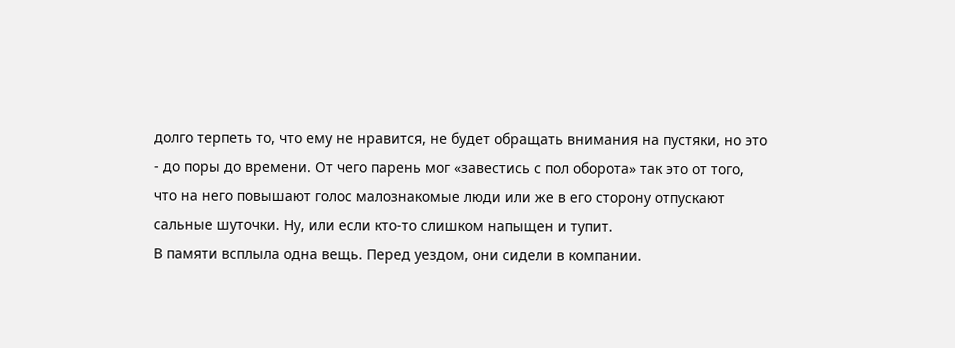долго терпеть то, что ему не нравится, не будет обращать внимания на пустяки, но это - до поры до времени. От чего парень мог «завестись с пол оборота» так это от того, что на него повышают голос малознакомые люди или же в его сторону отпускают сальные шуточки. Ну, или если кто-то слишком напыщен и тупит.
В памяти всплыла одна вещь. Перед уездом, они сидели в компании.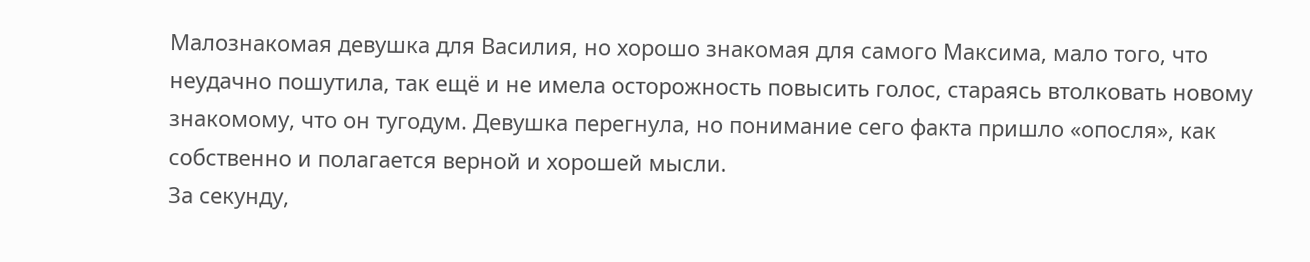Малознакомая девушка для Василия, но хорошо знакомая для самого Максима, мало того, что неудачно пошутила, так ещё и не имела осторожность повысить голос, стараясь втолковать новому знакомому, что он тугодум. Девушка перегнула, но понимание сего факта пришло «опосля», как собственно и полагается верной и хорошей мысли.
За секунду,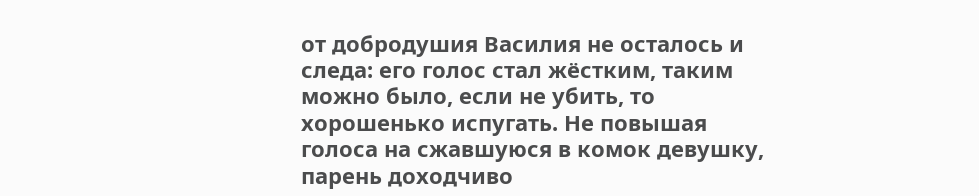от добродушия Василия не осталось и следа: его голос стал жёстким, таким можно было, если не убить, то хорошенько испугать. Не повышая голоса на сжавшуюся в комок девушку, парень доходчиво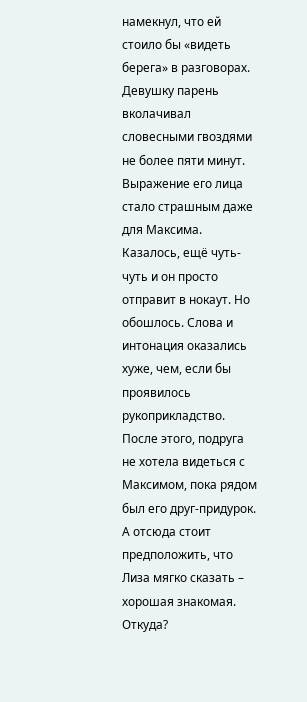намекнул, что ей стоило бы «видеть берега» в разговорах. Девушку парень вколачивал словесными гвоздями не более пяти минут. Выражение его лица стало страшным даже для Максима. Казалось, ещё чуть-чуть и он просто отправит в нокаут. Но обошлось. Слова и интонация оказались хуже, чем, если бы проявилось рукоприкладство.
После этого, подруга не хотела видеться с Максимом, пока рядом был его друг-придурок. А отсюда стоит предположить, что Лиза мягко сказать – хорошая знакомая. Откуда?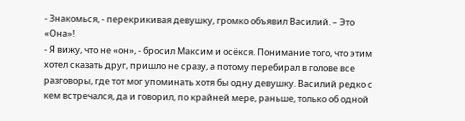- Знакомься, - перекрикивая девушку, громко объявил Василий. – Это «Она»!
- Я вижу, что не «он», - бросил Максим и осёкся. Понимание того, что этим хотел сказать друг, пришло не сразу, а потому перебирал в голове все разговоры, где тот мог упоминать хотя бы одну девушку. Василий редко с кем встречался, да и говорил, по крайней мере, раньше, только об одной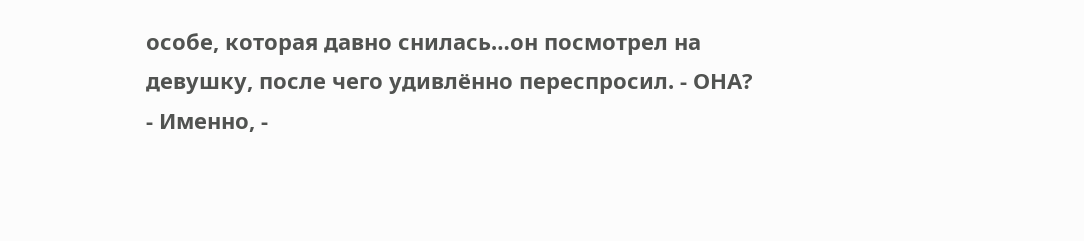особе, которая давно снилась…он посмотрел на девушку, после чего удивлённо переспросил. - ОНА?
- Именно, -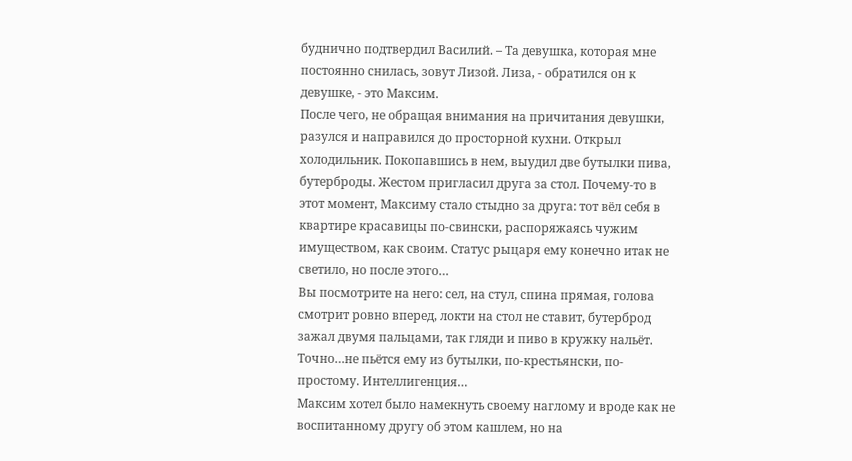буднично подтвердил Василий. – Та девушка, которая мне постоянно снилась, зовут Лизой. Лиза, - обратился он к девушке, - это Максим.
После чего, не обращая внимания на причитания девушки, разулся и направился до просторной кухни. Открыл холодильник. Покопавшись в нем, выудил две бутылки пива, бутерброды. Жестом пригласил друга за стол. Почему-то в этот момент, Максиму стало стыдно за друга: тот вёл себя в квартире красавицы по-свински, распоряжаясь чужим имуществом, как своим. Статус рыцаря ему конечно итак не светило, но после этого…
Вы посмотрите на него: сел, на стул, спина прямая, голова смотрит ровно вперед, локти на стол не ставит, бутерброд зажал двумя пальцами, так гляди и пиво в кружку нальёт. Точно…не пьётся ему из бутылки, по-крестьянски, по-простому. Интеллигенция…
Максим хотел было намекнуть своему наглому и вроде как не воспитанному другу об этом кашлем, но на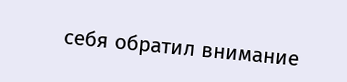себя обратил внимание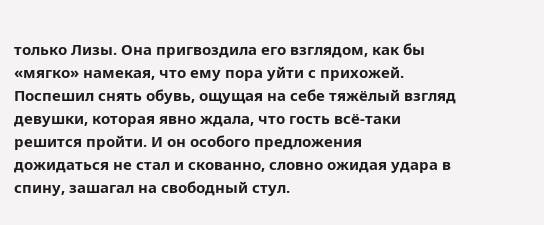только Лизы. Она пригвоздила его взглядом, как бы «мягко» намекая, что ему пора уйти с прихожей. Поспешил снять обувь, ощущая на себе тяжёлый взгляд девушки, которая явно ждала, что гость всё-таки решится пройти. И он особого предложения дожидаться не стал и скованно, словно ожидая удара в спину, зашагал на свободный стул.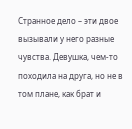Странное дело – эти двое вызывали у него разные чувства. Девушка, чем-то походила на друга, но не в том плане, как брат и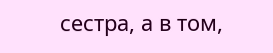сестра, а в том,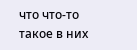что что-то такое в них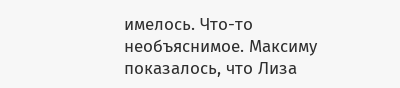имелось. Что-то необъяснимое. Максиму показалось, что Лиза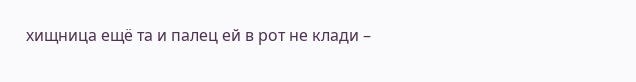хищница ещё та и палец ей в рот не клади –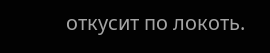откусит по локоть.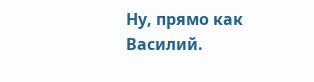Ну, прямо как Василий.